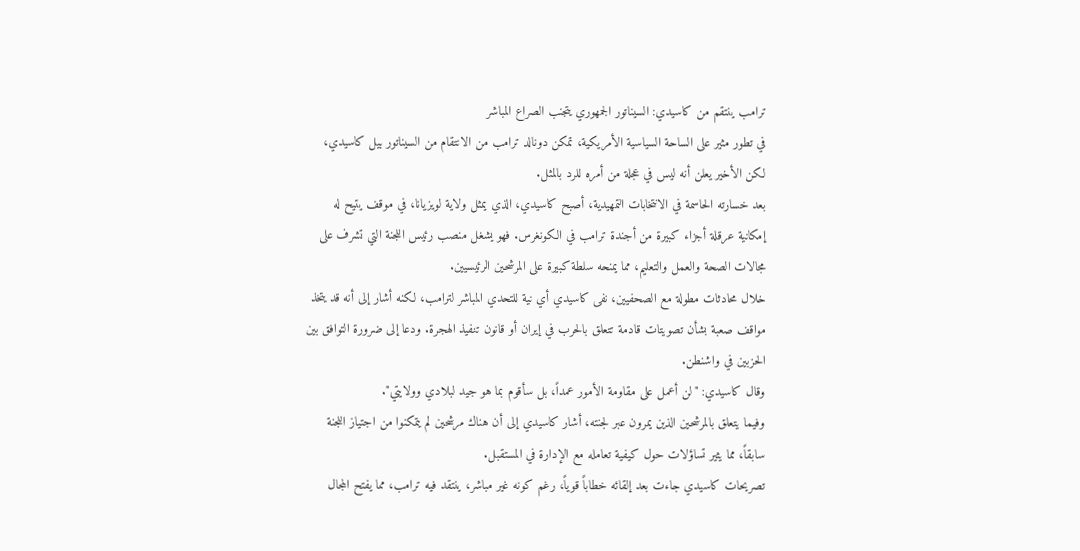ترامب ينتقم من كاسيدي: السيناتور الجمهوري يتجنب الصراع المباشر
في تطور مثير على الساحة السياسية الأمريكية، تمكن دونالد ترامب من الانتقام من السيناتور بيل كاسيدي، لكن الأخير يعلن أنه ليس في عجلة من أمره للرد بالمثل.
بعد خسارته الحاسمة في الانتخابات التمهيدية، أصبح كاسيدي، الذي يمثل ولاية لويزيانا، في موقف يتيح له إمكانية عرقلة أجزاء كبيرة من أجندة ترامب في الكونغرس. فهو يشغل منصب رئيس اللجنة التي تشرف على مجالات الصحة والعمل والتعليم، مما يمنحه سلطة كبيرة على المرشحين الرئيسيين.
خلال محادثات مطولة مع الصحفيين، نفى كاسيدي أي نية للتحدي المباشر لترامب، لكنه أشار إلى أنه قد يتخذ مواقف صعبة بشأن تصويتات قادمة تتعلق بالحرب في إيران أو قانون تنفيذ الهجرة. ودعا إلى ضرورة التوافق بين الحزبين في واشنطن.
وقال كاسيدي: "لن أعمل على مقاومة الأمور عمداً، بل سأقوم بما هو جيد لبلادي وولايتي".
وفيما يتعلق بالمرشحين الذين يمرون عبر لجنته، أشار كاسيدي إلى أن هناك مرشحين لم يتمكنوا من اجتياز اللجنة سابقاً، مما يثير تساؤلات حول كيفية تعامله مع الإدارة في المستقبل.
تصريحات كاسيدي جاءت بعد إلقائه خطاباً قوياً، رغم كونه غير مباشر، ينتقد فيه ترامب، مما يفتح المجال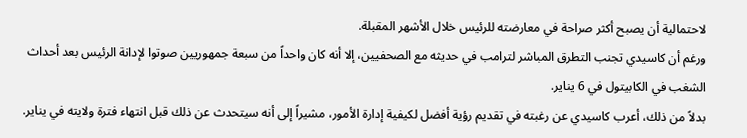لاحتمالية أن يصبح أكثر صراحة في معارضته للرئيس خلال الأشهر المقبلة.
ورغم أن كاسيدي تجنب التطرق المباشر لترامب في حديثه مع الصحفيين، إلا أنه كان واحداً من سبعة جمهوريين صوتوا لإدانة الرئيس بعد أحداث الشغب في الكابيتول في 6 يناير.
بدلاً من ذلك، أعرب كاسيدي عن رغبته في تقديم رؤية أفضل لكيفية إدارة الأمور، مشيراً إلى أنه سيتحدث عن ذلك قبل انتهاء فترة ولايته في يناير.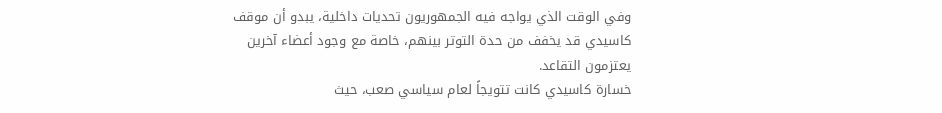وفي الوقت الذي يواجه فيه الجمهوريون تحديات داخلية، يبدو أن موقف كاسيدي قد يخفف من حدة التوتر بينهم، خاصة مع وجود أعضاء آخرين يعتزمون التقاعد.
خسارة كاسيدي كانت تتويجاً لعام سياسي صعب، حيث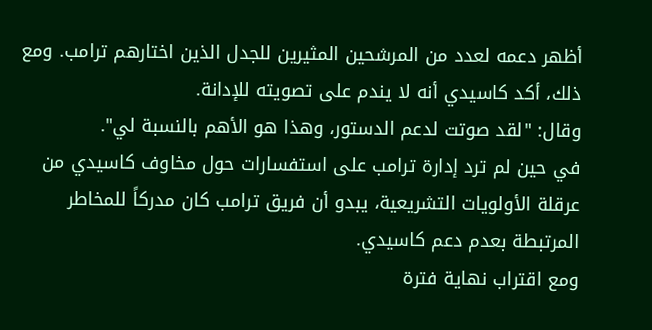أظهر دعمه لعدد من المرشحين المثيرين للجدل الذين اختارهم ترامب. ومع ذلك، أكد كاسيدي أنه لا يندم على تصويته للإدانة.
وقال: "لقد صوتت لدعم الدستور، وهذا هو الأهم بالنسبة لي".
في حين لم ترد إدارة ترامب على استفسارات حول مخاوف كاسيدي من عرقلة الأولويات التشريعية، يبدو أن فريق ترامب كان مدركاً للمخاطر المرتبطة بعدم دعم كاسيدي.
ومع اقتراب نهاية فترة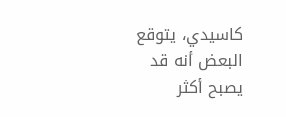كاسيدي، يتوقع البعض أنه قد يصبح أكثر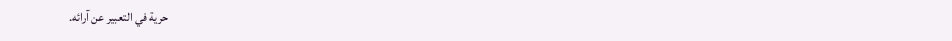حرية في التعبير عن آرائه.